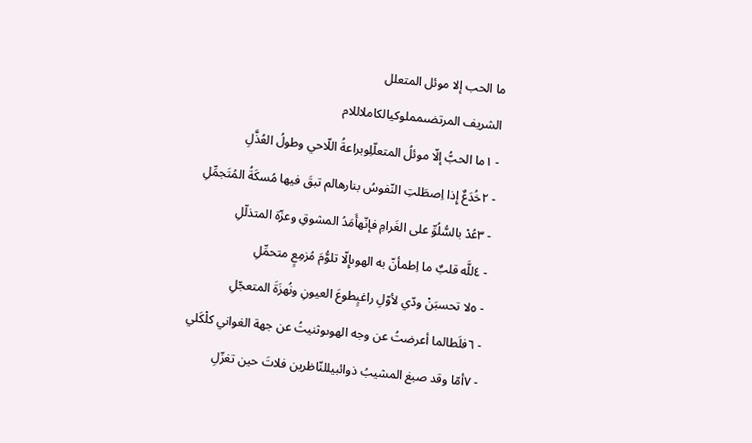ما الحب إلا موئل المتعلل
الشريف المرتضىمملوكيالكاملاللام
- ١ما الحبُّ إلّا موئلُ المتعلّلِوبراعةُ اللّاحي وطولُ العُذَّلِ
- ٢خُدَعٌ إِذا اِصطَلتِ النّفوسُ بنارهالم تبقَ فيها مُسكَةُ المُتَجمِّلِ
- ٣عُدْ بالسُّلُوِّ على الغَرامِ فإنّهأَمَدُ المشوقِ وعزّة المتذلّلِ
- ٤للَّه قلبٌ ما اِطمأنّ به الهوىإِلّا تلوُّمَ مُزمِعٍ متحمِّلِ
- ٥لا تحسبَنْ ودّي لأوّلِ راغبٍطوعَ العيونِ ونُهزَةَ المتعجّلِ
- ٦فلَطالما أعرضتُ عن وجه الهوىوثنيتُ عن جهة الغواني كلْكَلي
- ٧أمّا وقد صبغ المشيبُ ذوائبيللنّاظرين فلاتَ حين تغزّلِ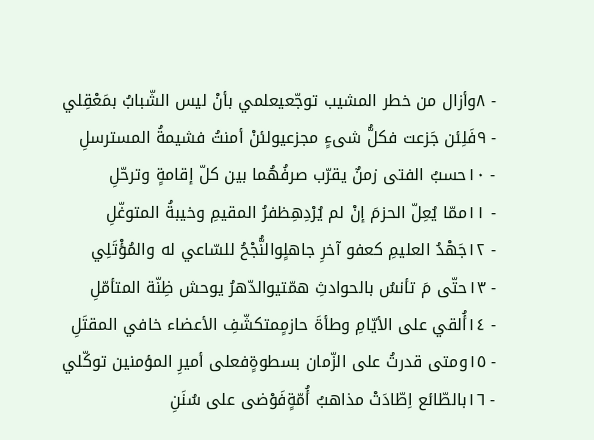- ٨وأزال من خطر المشيب توجّعيعلمي بأنْ ليس الشّبابُ بمَعْقِلي
- ٩فَلِئن جَزعت فكلُّ شىءٍ مجزعيولئنْ أمنتُ فشيمةُ المسترسلِ
- ١٠حسبُ الفتى زمنٌ يقرّب صرفُهُما بين كلّ إقامةٍ وترحّلِ
- ١١ممّا يُعِلّ الحزمَ إنْ لم يُرْدِهِظفرُ المقيمِ وخيبةُ المتوغّلِ
- ١٢جَهْدُ العليمِ كعفو آخرِ جاهلٍوالنُّجْحُ للسّاعي له والمُؤْتَلِي
- ١٣حتّى مَ تأنسُ بالحوادثِ همّتيوالدّهرُ يوحش ظِنّة المتأمّلِ
- ١٤أُلقي على الأيّامِ وطأةَ حازمٍمتكشّفِ الأعضاء خافي المقتَلِ
- ١٥ومتى قدرتُ على الزّمان بسطوةٍفعلى أميرِ المؤمنين توكّلي
- ١٦بالطّائع اِطّادَتْ مذاهبُ أُمّةٍفَوْضى على سُنَنِ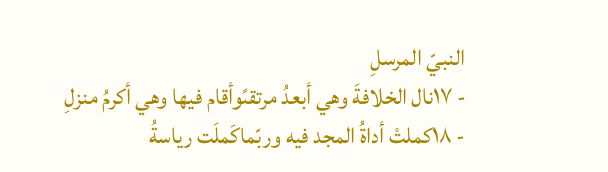النبيّ المرسلِ
- ١٧نال الخلافةَ وهي أبعدُ مرتقىًوأقام فيها وهي أكرمُ منزلِ
- ١٨كملتْ أداةُ المجد فيه وربّماكَملَت رياسةُ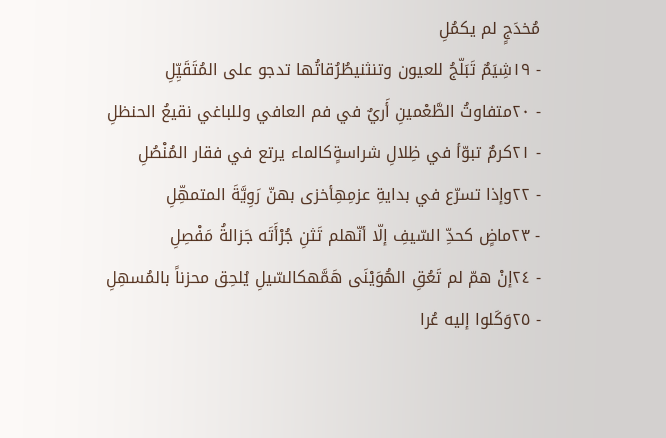مُخدَجٍ لم يكمُلِ
- ١٩شِيَمٌ تَبَلّجُ للعيون وتنثنيطُرُقاتُها تدجو على المُتَقَيِّلِ
- ٢٠متفاوتُ الطَّعْمينِ أَريٌ في فم العافي وللباغي نقيعُ الحنظلِ
- ٢١كرمٌ تبوّأ في ظِلالِ شراسةٍكالماء يرتع في فقار المُنْصُلِ
- ٢٢وإذا تسرّع في بدايةِ عزمِهِأخزى بهنّ رَوِيَّةَ المتمهِّلِ
- ٢٣ماضٍ كحدِّ السّيفِ إلّا أنّهلم تَثنِ جُرْأَتَه جَزالةُ مَفْصِلِ
- ٢٤إنْ همّ لم تَعُقِ الهُوَيْنَى هَمَّهكالسّيلِ يُلحِق محزناً بالمُسهِلِ
- ٢٥وَكَلوا إليه عُرا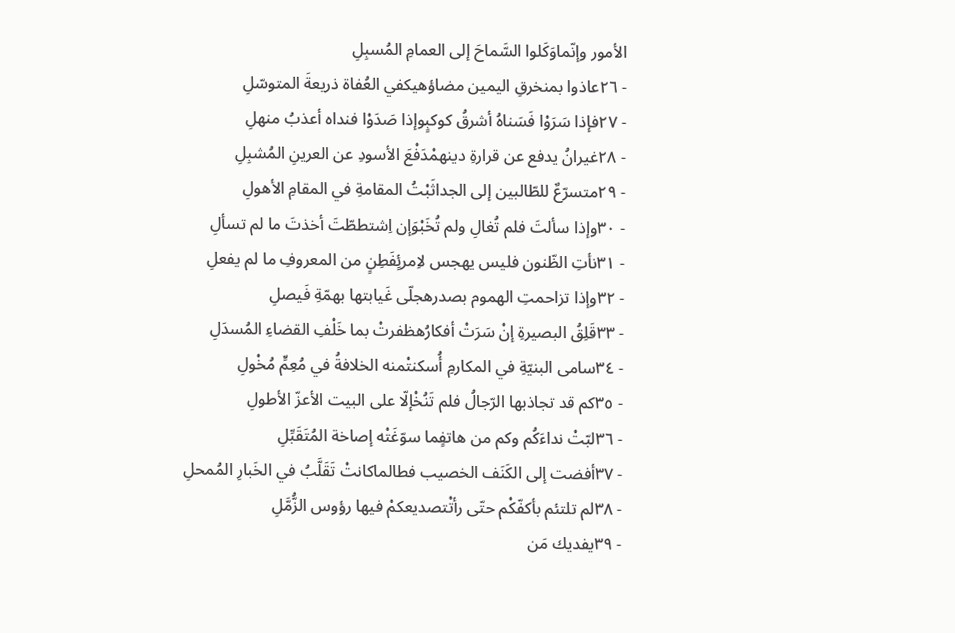الأمور وإنّماوَكَلوا السَّماحَ إلى العمامِ المُسبِلِ
- ٢٦عاذوا بمنخرقِ اليمين مضاؤهيكفي العُفاة ذريعةَ المتوسّلِ
- ٢٧فإذا سَرَوْا فَسَناهُ أشرقُ كوكبٍوإذا صَدَوْا فنداه أعذبُ منهلِ
- ٢٨غيرانُ يدفع عن قرارةِ دينهمْدَفْعَ الأسودِ عن العرينِ المُشبِلِ
- ٢٩متسرّعٌ للطّالبين إلى الجداثَبْتُ المقامةِ في المقامِ الأهولِ
- ٣٠وإذا سألتَ فلم تُغالِ ولم تُخَبْوَإن اِشتططّتَ أخذتَ ما لم تسألِ
- ٣١نأتِ الظّنون فليس يهجس لاِمرئٍفَطِنٍ من المعروفِ ما لم يفعلِ
- ٣٢وإذا تزاحمتِ الهموم بصدرهجلّى غَيابتها بهمّةِ فَيصلِ
- ٣٣قَلِقُ البصيرةِ إنْ سَرَتْ أفكارُهظفرتْ بما خَلْفِ القضاءِ المُسدَلِ
- ٣٤سامى البنيّةِ في المكارمِ أُسكنتْمنه الخلافةُ في مُعِمٍّ مُخْولِ
- ٣٥كم قد تجاذبها الرّجالُ فلم تَنُخْإلّا على البيت الأعزّ الأطولِ
- ٣٦لبّتْ نداءَكُم وكم من هاتفٍما سوّغَتْه إصاخة المُتَقَبِّلِ
- ٣٧أفضت إلى الكَنَف الخصيب فطالماكانتْ تَقَلَّبُ في الخَبارِ المُمحلِ
- ٣٨لم تلتئم بأكفّكْم حتّى رأتْتصديعكمْ فيها رؤوس الزُّمَّلِ
- ٣٩يفديك مَن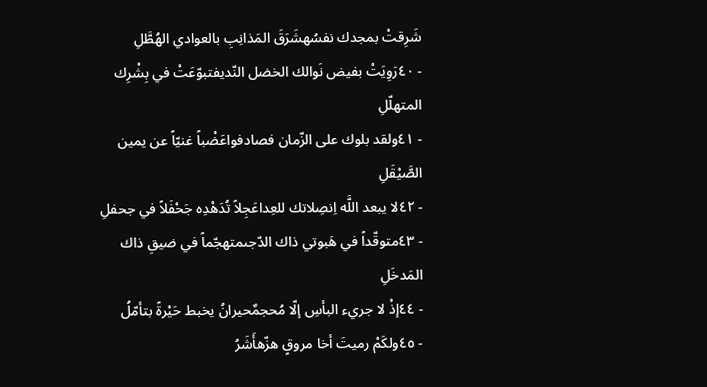شَرِقتْ بمجدك نفسُهشَرَقَ المَذانِبِ بالعوادي الهُطَّلِ
- ٤٠رَوِيَتْ بفيض نَوالك الخضل النّديفتبوّعَتْ في بِشْرِك المتهلّلِ
- ٤١ولقد بلوك على الزّمان فصادفواعَضْباً غنيّاً عن يمين الصَّيْقَلِ
- ٤٢لا يبعد اللَّه اِنصِلاتك للعِداعَجِلاً تُدَهْدِه جَحْفَلاً في جحفلِ
- ٤٣متوقّداً في هَبوتي ذاك الدّجىمتهجّماً في ضيقِ ذاك المَدخَلِ
- ٤٤إذْ لا جريء البأسِ إلّا مُحجمٌحيرانُ يخبط حَيْرةً بتأمّلُ
- ٤٥ولكَمْ رميتَ أخا مروقٍ هزّهأَشَرُ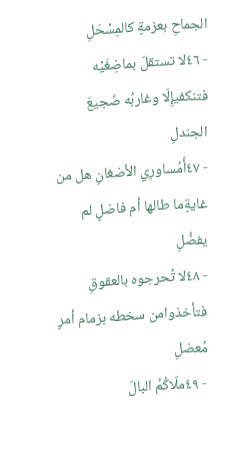الجماحِ بعزمةٍ كالمِسْحَلِ
- ٤٦لا تستقلّ بماضِغَيْه فتنكفيإِلّا وغاربُه ضَجيعَ الجندلِ
- ٤٧أَمُساورِي الأضغانِ هل من غايةٍما طالها أم فاضلٍ لم يفضُلِ
- ٤٨لا تُحرجوه بالعقوقِ فتأخذوامن سخطه بزمام أمرٍ مُعضلِ
- ٤٩ملّاكُمُ البالَ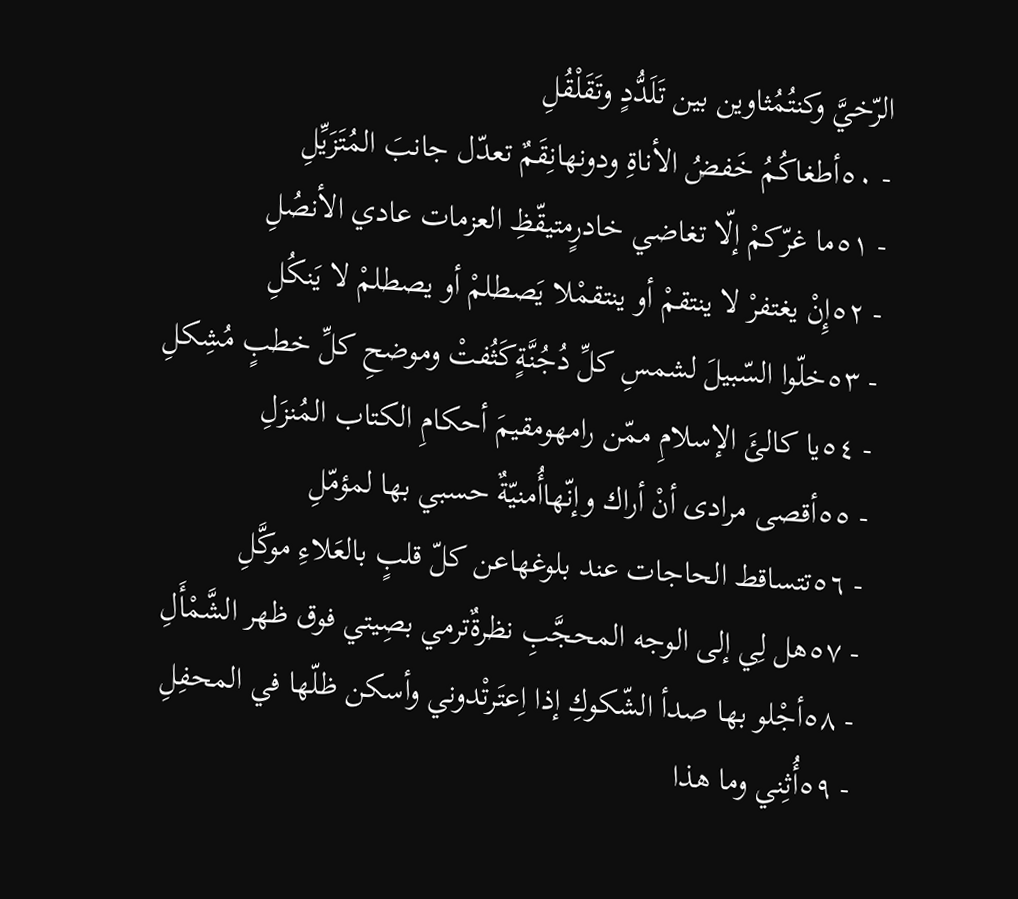الرّخيَّ وكنتُمُثاوين بين تَلَدُّدٍ وتَقَلْقُلِ
- ٥٠أطغاكُمُ خَفضُ الأناةِ ودونهانِقَمٌ تعدّل جانبَ المُتَزَيِّلِ
- ٥١ما غرّكمْ إلّا تغاضي خادرٍمتيقّظِ العزمات عادي الأنصُلِ
- ٥٢إِنْ يغتفرْ لا ينتقمْ أو ينتقمْلا يَصطلمْ أو يصطلمْ لا يَنكُلِ
- ٥٣خلّوا السّبيلَ لشمسِ كلِّ دُجُنَّةٍكَثُفتْ وموضحِ كلِّ خطبٍ مُشِكلِ
- ٥٤يا كالئَ الإسلامِ ممّن رامهومقيمَ أحكامِ الكتاب المُنزَلِ
- ٥٥أقصى مرادى أنْ أراك وإنّهاأُمنيّةٌ حسبي بها لمؤمّلِ
- ٥٦تتساقط الحاجات عند بلوغهاعن كلّ قلبٍ بالعَلاءِ موكَّلِ
- ٥٧هل لِي إلى الوجه المحجَّبِ نظرةٌترمي بصِيتي فوق ظهر الشَّمْأَلِ
- ٥٨أجْلو بها صدأ الشّكوكِ إذا اِعتَرتْدوني وأسكن ظلّها في المحفِلِ
- ٥٩أُثِني وما هذا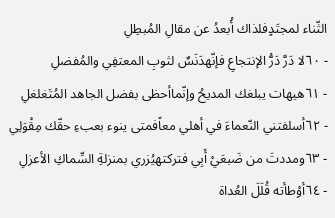الثّناء لمجتَدٍفلذاك أُبعدُ عن مقالِ المُبطِلِ
- ٦٠لا دَرَّ دَرُّ الإنتجاعِ فإنّهدَنَسٌ لثوبِ المعتفِي والمُفضلِ
- ٦١هيهات يبلغك المديحُ وإنّماأحظى بفضل الجاهد المُتَغلغلِ
- ٦٢أسلفتني النّعماءَ في أهلي معاًفمتى ينوء بعبءِ حقّك مِقْوَلِي
- ٦٣ومددتَ من ضَبعَيْ أَبِي فتركتهيُزري بمنزلةِ السِّماكِ الأعزلِ
- ٦٤أوْطأته قُلَلَ العُداة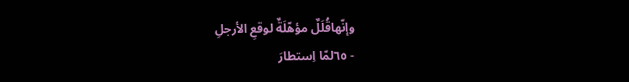وإنّهاقُلَلٌ مؤهّلَةٌ لوقعِ الأرجلِ
- ٦٥لمّا اِستطارَ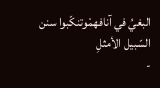البغيُ في آنافهمْوتنكّبوا سنن السّبيل الأمثلِ
-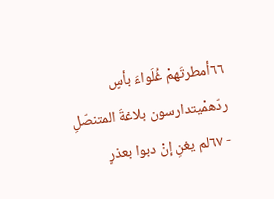٦٦أمطرتَهمْ غُلَواءَ بأسٍ ردّهمْيتدارسون بلاغةَ المتنصّلِ
- ٦٧لم يغنِ إنْ دبوا بعذرٍ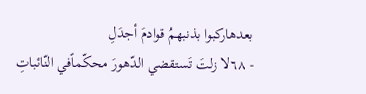بعدهاركبوا بذنبهمُ قوادمَ أجدَلِ
- ٦٨لا زلتَ تَستقضي الدّهورَ محكّماًفي النّائباتِ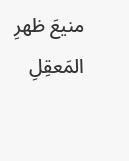منيعَ ظهرِ المَعقِلِ